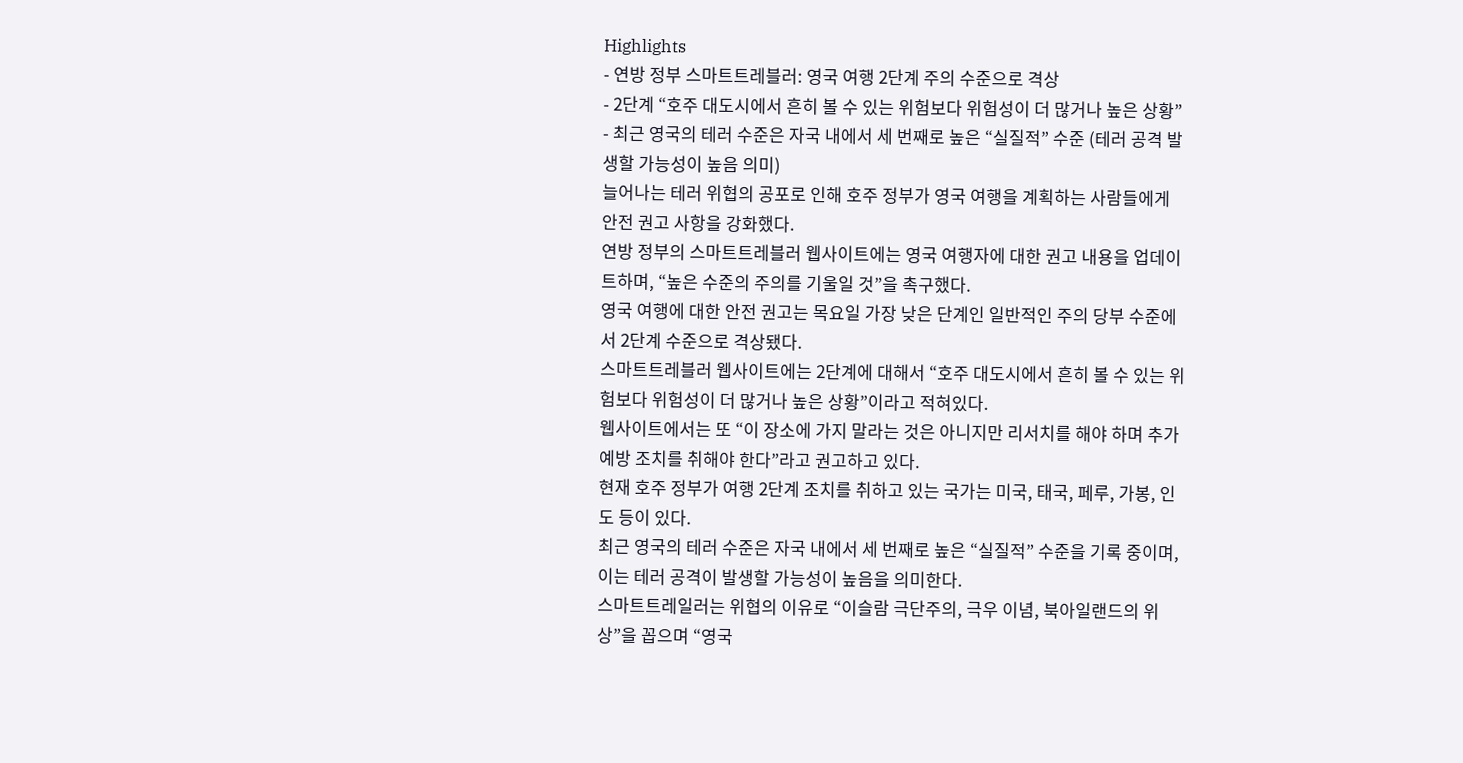Highlights
- 연방 정부 스마트트레블러: 영국 여행 2단계 주의 수준으로 격상
- 2단계 “호주 대도시에서 흔히 볼 수 있는 위험보다 위험성이 더 많거나 높은 상황”
- 최근 영국의 테러 수준은 자국 내에서 세 번째로 높은 “실질적” 수준 (테러 공격 발생할 가능성이 높음 의미)
늘어나는 테러 위협의 공포로 인해 호주 정부가 영국 여행을 계획하는 사람들에게 안전 권고 사항을 강화했다.
연방 정부의 스마트트레블러 웹사이트에는 영국 여행자에 대한 권고 내용을 업데이트하며, “높은 수준의 주의를 기울일 것”을 촉구했다.
영국 여행에 대한 안전 권고는 목요일 가장 낮은 단계인 일반적인 주의 당부 수준에서 2단계 수준으로 격상됐다.
스마트트레블러 웹사이트에는 2단계에 대해서 “호주 대도시에서 흔히 볼 수 있는 위험보다 위험성이 더 많거나 높은 상황”이라고 적혀있다.
웹사이트에서는 또 “이 장소에 가지 말라는 것은 아니지만 리서치를 해야 하며 추가 예방 조치를 취해야 한다”라고 권고하고 있다.
현재 호주 정부가 여행 2단계 조치를 취하고 있는 국가는 미국, 태국, 페루, 가봉, 인도 등이 있다.
최근 영국의 테러 수준은 자국 내에서 세 번째로 높은 “실질적” 수준을 기록 중이며, 이는 테러 공격이 발생할 가능성이 높음을 의미한다.
스마트트레일러는 위협의 이유로 “이슬람 극단주의, 극우 이념, 북아일랜드의 위상”을 꼽으며 “영국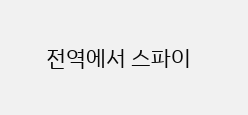전역에서 스파이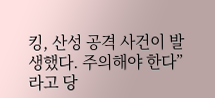킹, 산성 공격 사건이 발생했다. 주의해야 한다”라고 당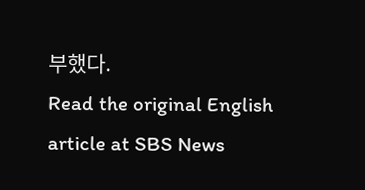부했다.
Read the original English article at SBS News